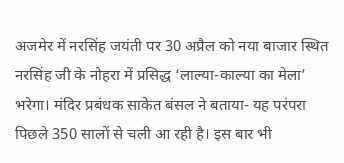अजमेर में नरसिंह जयंती पर 30 अप्रैल को नया बाजार स्थित नरसिंह जी के नोहरा में प्रसिद्ध ‘लाल्या-काल्या का मेला’ भरेगा। मंदिर प्रबंधक साकेत बंसल ने बताया- यह परंपरा पिछले 350 सालों से चली आ रही है। इस बार भी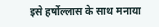इसे हर्षोल्लास के साथ मनाया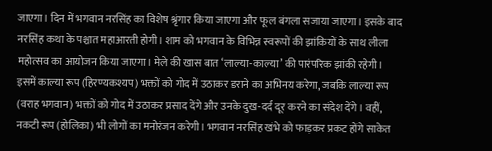जाएगा। दिन में भगवान नरसिंह का विशेष श्रृंगार किया जाएगा और फूल बंगला सजाया जाएगा। इसके बाद नरसिंह कथा के पश्चात महाआरती होगी। शाम को भगवान के विभिन्न स्वरूपों की झांकियों के साथ लीला महोत्सव का आयोजन किया जाएगा। मेले की खास बात ‘लाल्या-काल्या’ की पारंपरिक झांकी रहेगी। इसमें काल्या रूप (हिरण्यकश्यप) भक्तों को गोद में उठाकर डराने का अभिनय करेगा, जबकि लाल्या रूप (वराह भगवान) भक्तों को गोद में उठाकर प्रसाद देंगे और उनके दुख-दर्द दूर करने का संदेश देंगे। वहीं, नकटी रूप (होलिका) भी लोगों का मनोरंजन करेगी। भगवान नरसिंह खंभे को फाड़कर प्रकट होंगे साकेत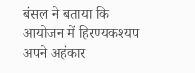बंसल ने बताया कि आयोजन में हिरण्यकश्यप अपने अहंकार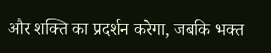और शक्ति का प्रदर्शन करेगा, जबकि भक्त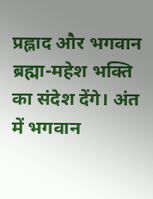प्रह्लाद और भगवान ब्रह्मा-महेश भक्ति का संदेश देंगे। अंत में भगवान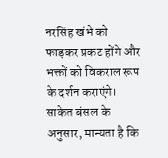नरसिंह खंभे को फाड़कर प्रकट होंगे और भक्तों को विकराल रूप के दर्शन कराएंगे। साकेत बंसल के अनुसार, मान्यता है कि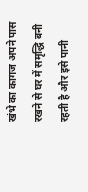खंभे का कागज अपने पास रखने से घर में समृद्धि बनी रहती है और इसे पानी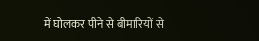में घोलकर पीने से बीमारियों से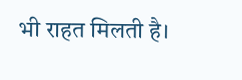भी राहत मिलती है।